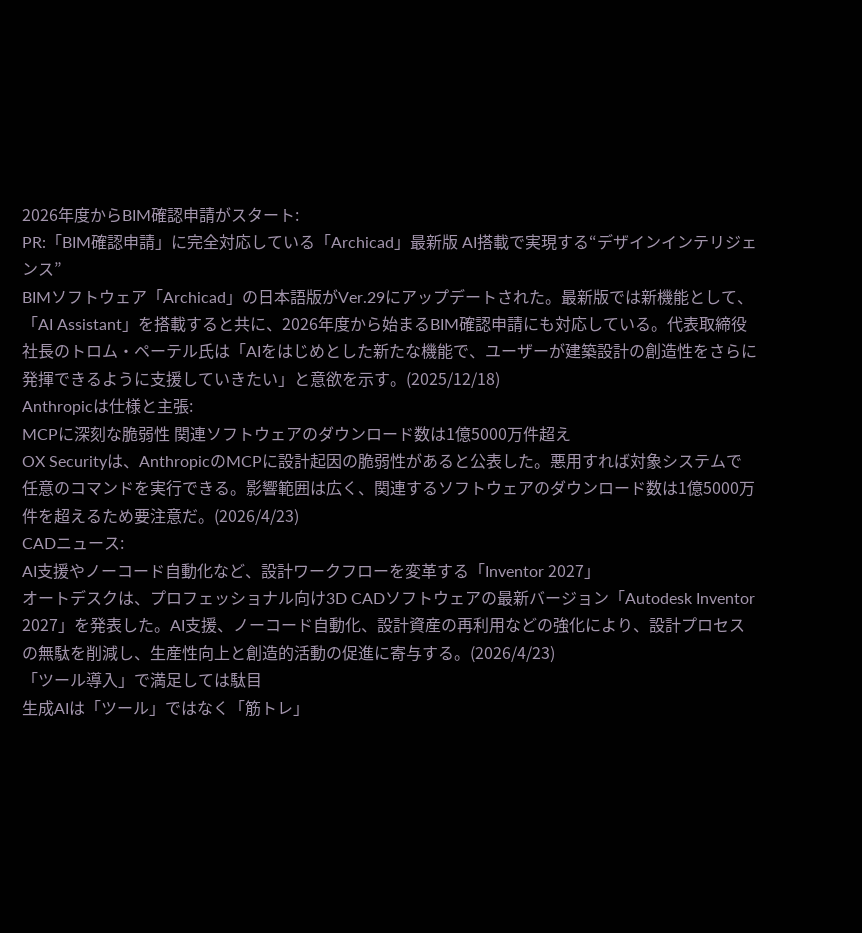2026年度からBIM確認申請がスタート:
PR:「BIM確認申請」に完全対応している「Archicad」最新版 AI搭載で実現する“デザインインテリジェンス”
BIMソフトウェア「Archicad」の日本語版がVer.29にアップデートされた。最新版では新機能として、「AI Assistant」を搭載すると共に、2026年度から始まるBIM確認申請にも対応している。代表取締役社長のトロム・ペーテル氏は「AIをはじめとした新たな機能で、ユーザーが建築設計の創造性をさらに発揮できるように支援していきたい」と意欲を示す。(2025/12/18)
Anthropicは仕様と主張:
MCPに深刻な脆弱性 関連ソフトウェアのダウンロード数は1億5000万件超え
OX Securityは、AnthropicのMCPに設計起因の脆弱性があると公表した。悪用すれば対象システムで任意のコマンドを実行できる。影響範囲は広く、関連するソフトウェアのダウンロード数は1億5000万件を超えるため要注意だ。(2026/4/23)
CADニュース:
AI支援やノーコード自動化など、設計ワークフローを変革する「Inventor 2027」
オートデスクは、プロフェッショナル向け3D CADソフトウェアの最新バージョン「Autodesk Inventor 2027」を発表した。AI支援、ノーコード自動化、設計資産の再利用などの強化により、設計プロセスの無駄を削減し、生産性向上と創造的活動の促進に寄与する。(2026/4/23)
「ツール導入」で満足しては駄目
生成AIは「ツール」ではなく「筋トレ」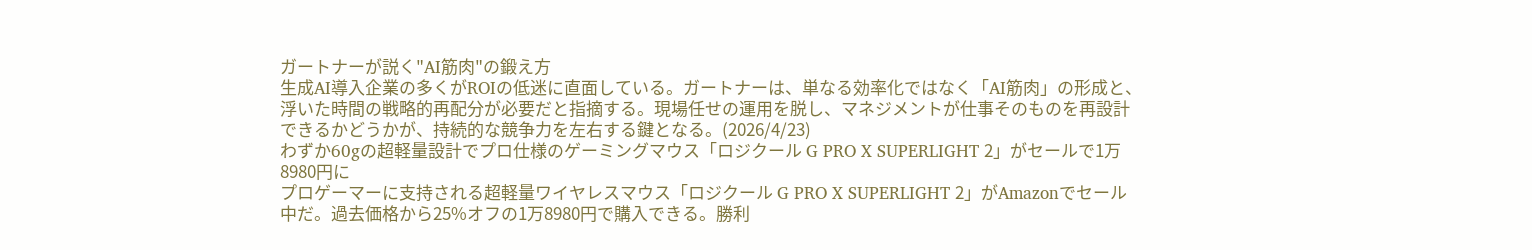ガートナーが説く"AI筋肉"の鍛え方
生成AI導入企業の多くがROIの低迷に直面している。ガートナーは、単なる効率化ではなく「AI筋肉」の形成と、浮いた時間の戦略的再配分が必要だと指摘する。現場任せの運用を脱し、マネジメントが仕事そのものを再設計できるかどうかが、持続的な競争力を左右する鍵となる。(2026/4/23)
わずか60gの超軽量設計でプロ仕様のゲーミングマウス「ロジクール G PRO X SUPERLIGHT 2」がセールで1万8980円に
プロゲーマーに支持される超軽量ワイヤレスマウス「ロジクール G PRO X SUPERLIGHT 2」がAmazonでセール中だ。過去価格から25%オフの1万8980円で購入できる。勝利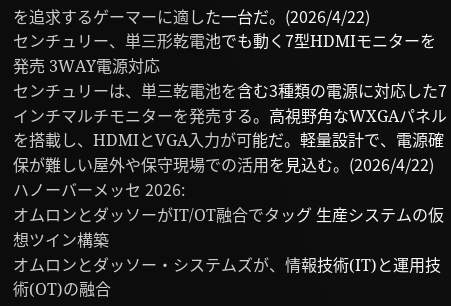を追求するゲーマーに適した一台だ。(2026/4/22)
センチュリー、単三形乾電池でも動く7型HDMIモニターを発売 3WAY電源対応
センチュリーは、単三乾電池を含む3種類の電源に対応した7インチマルチモニターを発売する。高視野角なWXGAパネルを搭載し、HDMIとVGA入力が可能だ。軽量設計で、電源確保が難しい屋外や保守現場での活用を見込む。(2026/4/22)
ハノーバーメッセ 2026:
オムロンとダッソーがIT/OT融合でタッグ 生産システムの仮想ツイン構築
オムロンとダッソー・システムズが、情報技術(IT)と運用技術(OT)の融合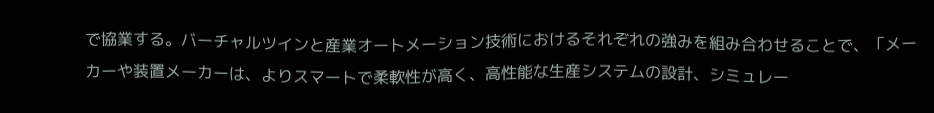で協業する。バーチャルツインと産業オートメーション技術におけるそれぞれの強みを組み合わせることで、「メーカーや装置メーカーは、よりスマートで柔軟性が高く、高性能な生産システムの設計、シミュレー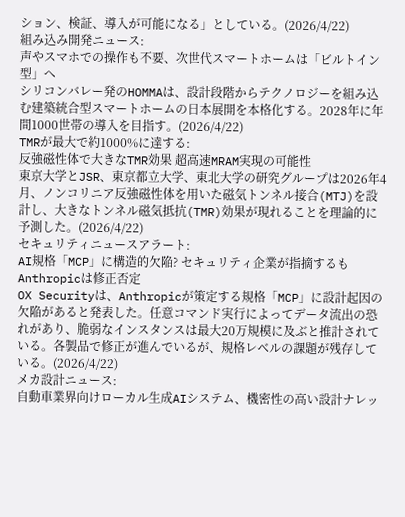ション、検証、導入が可能になる」としている。(2026/4/22)
組み込み開発ニュース:
声やスマホでの操作も不要、次世代スマートホームは「ビルトイン型」へ
シリコンバレー発のHOMMAは、設計段階からテクノロジーを組み込む建築統合型スマートホームの日本展開を本格化する。2028年に年間1000世帯の導入を目指す。(2026/4/22)
TMRが最大で約1000%に達する:
反強磁性体で大きなTMR効果 超高速MRAM実現の可能性
東京大学とJSR、東京都立大学、東北大学の研究グループは2026年4月、ノンコリニア反強磁性体を用いた磁気トンネル接合(MTJ)を設計し、大きなトンネル磁気抵抗(TMR)効果が現れることを理論的に予測した。(2026/4/22)
セキュリティニュースアラート:
AI規格「MCP」に構造的欠陥? セキュリティ企業が指摘するもAnthropicは修正否定
OX Securityは、Anthropicが策定する規格「MCP」に設計起因の欠陥があると発表した。任意コマンド実行によってデータ流出の恐れがあり、脆弱なインスタンスは最大20万規模に及ぶと推計されている。各製品で修正が進んでいるが、規格レベルの課題が残存している。(2026/4/22)
メカ設計ニュース:
自動車業界向けローカル生成AIシステム、機密性の高い設計ナレッ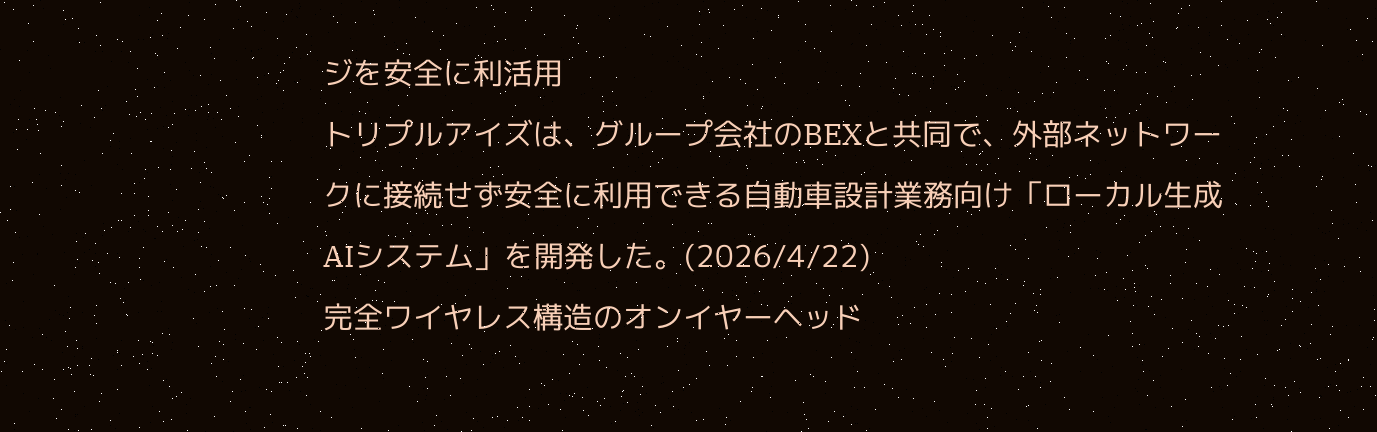ジを安全に利活用
トリプルアイズは、グループ会社のBEXと共同で、外部ネットワークに接続せず安全に利用できる自動車設計業務向け「ローカル生成AIシステム」を開発した。(2026/4/22)
完全ワイヤレス構造のオンイヤーヘッド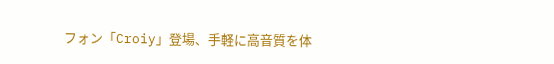フォン「Croiy」登場、手軽に高音質を体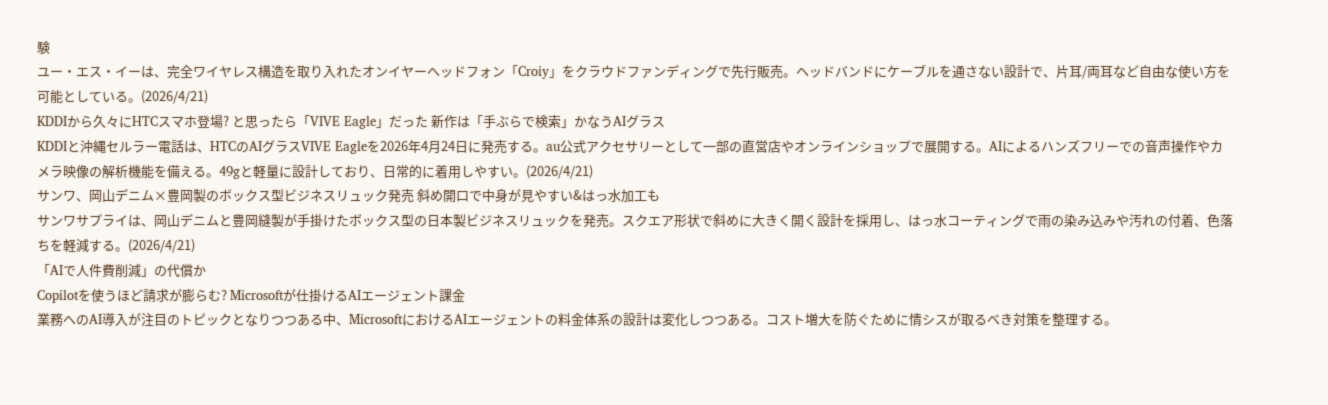験
ユー・エス・イーは、完全ワイヤレス構造を取り入れたオンイヤーヘッドフォン「Croiy」をクラウドファンディングで先行販売。ヘッドバンドにケーブルを通さない設計で、片耳/両耳など自由な使い方を可能としている。(2026/4/21)
KDDIから久々にHTCスマホ登場? と思ったら「VIVE Eagle」だった 新作は「手ぶらで検索」かなうAIグラス
KDDIと沖縄セルラー電話は、HTCのAIグラスVIVE Eagleを2026年4月24日に発売する。au公式アクセサリーとして一部の直営店やオンラインショップで展開する。AIによるハンズフリーでの音声操作やカメラ映像の解析機能を備える。49gと軽量に設計しており、日常的に着用しやすい。(2026/4/21)
サンワ、岡山デニム×豊岡製のボックス型ビジネスリュック発売 斜め開口で中身が見やすい&はっ水加工も
サンワサプライは、岡山デニムと豊岡縫製が手掛けたボックス型の日本製ビジネスリュックを発売。スクエア形状で斜めに大きく開く設計を採用し、はっ水コーティングで雨の染み込みや汚れの付着、色落ちを軽減する。(2026/4/21)
「AIで人件費削減」の代償か
Copilotを使うほど請求が膨らむ? Microsoftが仕掛けるAIエージェント課金
業務へのAI導入が注目のトピックとなりつつある中、MicrosoftにおけるAIエージェントの料金体系の設計は変化しつつある。コスト増大を防ぐために情シスが取るべき対策を整理する。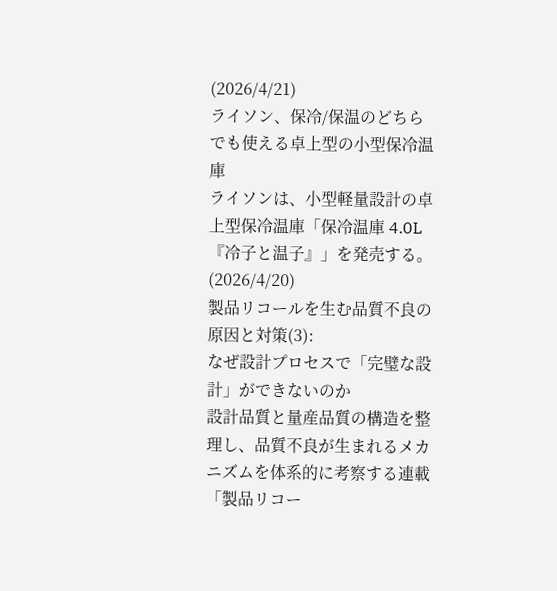(2026/4/21)
ライソン、保冷/保温のどちらでも使える卓上型の小型保冷温庫
ライソンは、小型軽量設計の卓上型保冷温庫「保冷温庫 4.0L 『冷子と温子』」を発売する。(2026/4/20)
製品リコールを生む品質不良の原因と対策(3):
なぜ設計プロセスで「完璧な設計」ができないのか
設計品質と量産品質の構造を整理し、品質不良が生まれるメカニズムを体系的に考察する連載「製品リコー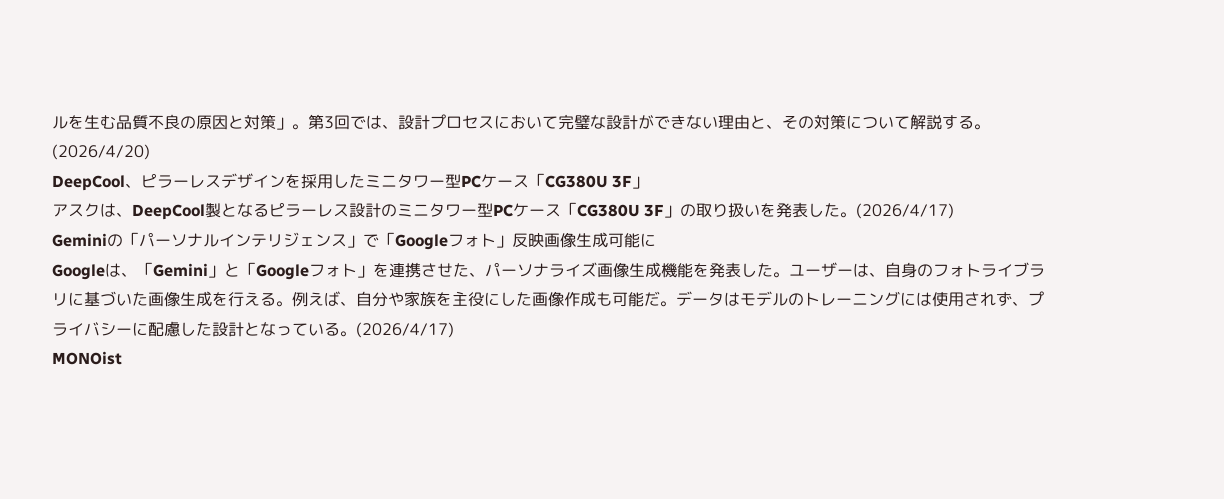ルを生む品質不良の原因と対策」。第3回では、設計プロセスにおいて完璧な設計ができない理由と、その対策について解説する。(2026/4/20)
DeepCool、ピラーレスデザインを採用したミニタワー型PCケース「CG380U 3F」
アスクは、DeepCool製となるピラーレス設計のミニタワー型PCケース「CG380U 3F」の取り扱いを発表した。(2026/4/17)
Geminiの「パーソナルインテリジェンス」で「Googleフォト」反映画像生成可能に
Googleは、「Gemini」と「Googleフォト」を連携させた、パーソナライズ画像生成機能を発表した。ユーザーは、自身のフォトライブラリに基づいた画像生成を行える。例えば、自分や家族を主役にした画像作成も可能だ。データはモデルのトレーニングには使用されず、プライバシーに配慮した設計となっている。(2026/4/17)
MONOist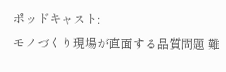ポッドキャスト:
モノづくり現場が直面する品質問題 難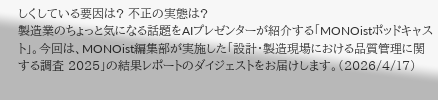しくしている要因は? 不正の実態は?
製造業のちょっと気になる話題をAIプレゼンターが紹介する「MONOistポッドキャスト」。今回は、MONOist編集部が実施した「設計・製造現場における品質管理に関する調査 2025」の結果レポートのダイジェストをお届けします。(2026/4/17)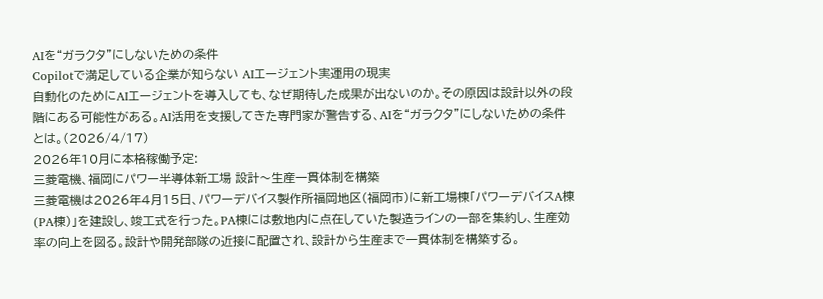AIを“ガラクタ”にしないための条件
Copilotで満足している企業が知らない AIエージェント実運用の現実
自動化のためにAIエージェントを導入しても、なぜ期待した成果が出ないのか。その原因は設計以外の段階にある可能性がある。AI活用を支援してきた専門家が警告する、AIを“ガラクタ”にしないための条件とは。(2026/4/17)
2026年10月に本格稼働予定:
三菱電機、福岡にパワー半導体新工場 設計〜生産一貫体制を構築
三菱電機は2026年4月15日、パワーデバイス製作所福岡地区(福岡市)に新工場棟「パワーデバイスA棟(PA棟)」を建設し、竣工式を行った。PA棟には敷地内に点在していた製造ラインの一部を集約し、生産効率の向上を図る。設計や開発部隊の近接に配置され、設計から生産まで一貫体制を構築する。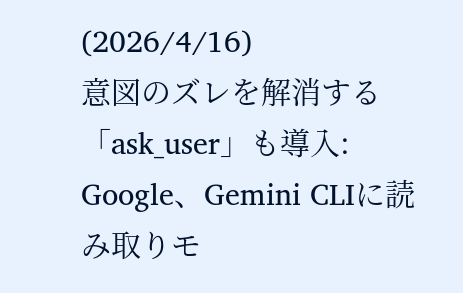(2026/4/16)
意図のズレを解消する「ask_user」も導入:
Google、Gemini CLIに読み取りモ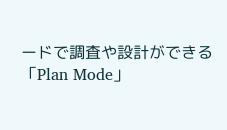ードで調査や設計ができる「Plan Mode」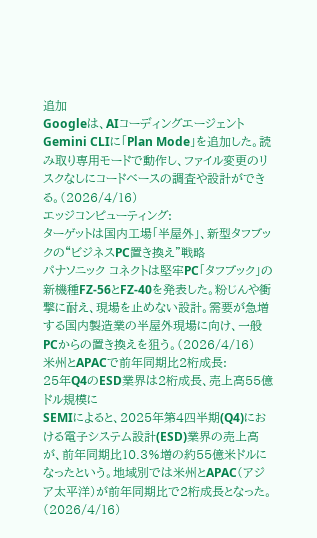追加
Googleは、AIコーディングエージェントGemini CLIに「Plan Mode」を追加した。読み取り専用モードで動作し、ファイル変更のリスクなしにコードベースの調査や設計ができる。(2026/4/16)
エッジコンピューティング:
ターゲットは国内工場「半屋外」、新型タフブックの“ビジネスPC置き換え”戦略
パナソニック コネクトは堅牢PC「タフブック」の新機種FZ-56とFZ-40を発表した。粉じんや衝撃に耐え、現場を止めない設計。需要が急増する国内製造業の半屋外現場に向け、一般PCからの置き換えを狙う。(2026/4/16)
米州とAPACで前年同期比2桁成長:
25年Q4のESD業界は2桁成長、売上高55億ドル規模に
SEMIによると、2025年第4四半期(Q4)における電子システム設計(ESD)業界の売上高が、前年同期比10.3%増の約55億米ドルになったという。地域別では米州とAPAC(アジア太平洋)が前年同期比で2桁成長となった。(2026/4/16)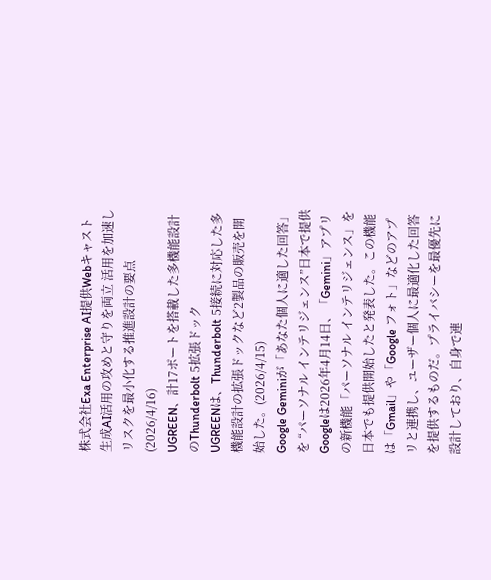株式会社Exa Enterprise AI提供Webキャスト
生成AI活用の攻めと守りを両立 活用を加速しリスクを最小化する推進設計の要点
(2026/4/16)
UGREEN、計17ポートを搭載した多機能設計のThunderbolt 5拡張ドック
UGREENは、Thunderbolt 5接続に対応した多機能設計の拡張ドックなど2製品の販売を開始した。(2026/4/15)
Google Geminiが「あなた個人に適した回答」を “パーソナル インテリジェンス”日本で提供
Googleは2026年4月14日、「Gemini」アプリの新機能「パーソナル インテリジェンス」を日本でも提供開始したと発表した。この機能は「Gmail」や「Google フォト」などのアプリと連携し、ユーザー個人に最適化した回答を提供するものだ。プライバシーを最優先に設計しており、自身で連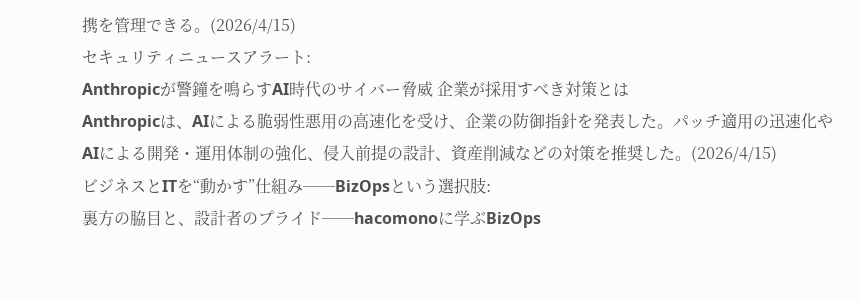携を管理できる。(2026/4/15)
セキュリティニュースアラート:
Anthropicが警鐘を鳴らすAI時代のサイバー脅威 企業が採用すべき対策とは
Anthropicは、AIによる脆弱性悪用の高速化を受け、企業の防御指針を発表した。パッチ適用の迅速化やAIによる開発・運用体制の強化、侵入前提の設計、資産削減などの対策を推奨した。(2026/4/15)
ビジネスとITを“動かす”仕組み──BizOpsという選択肢:
裏方の脇目と、設計者のプライド──hacomonoに学ぶBizOps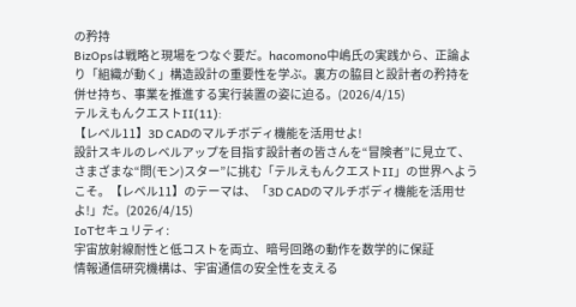の矜持
BizOpsは戦略と現場をつなぐ要だ。hacomono中嶋氏の実践から、正論より「組織が動く」構造設計の重要性を学ぶ。裏方の脇目と設計者の矜持を併せ持ち、事業を推進する実行装置の姿に迫る。(2026/4/15)
テルえもんクエストII(11):
【レベル11】3D CADのマルチボディ機能を活用せよ!
設計スキルのレベルアップを目指す設計者の皆さんを“冒険者”に見立て、さまざまな“問(モン)スター”に挑む「テルえもんクエストII」の世界へようこそ。【レベル11】のテーマは、「3D CADのマルチボディ機能を活用せよ!」だ。(2026/4/15)
IoTセキュリティ:
宇宙放射線耐性と低コストを両立、暗号回路の動作を数学的に保証
情報通信研究機構は、宇宙通信の安全性を支える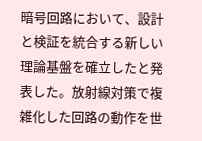暗号回路において、設計と検証を統合する新しい理論基盤を確立したと発表した。放射線対策で複雑化した回路の動作を世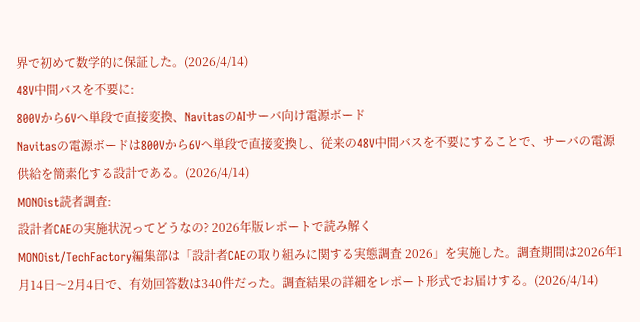界で初めて数学的に保証した。(2026/4/14)
48V中間バスを不要に:
800Vから6Vへ単段で直接変換、NavitasのAIサーバ向け電源ボード
Navitasの電源ボードは800Vから6Vへ単段で直接変換し、従来の48V中間バスを不要にすることで、サーバの電源供給を簡素化する設計である。(2026/4/14)
MONOist読者調査:
設計者CAEの実施状況ってどうなの? 2026年版レポートで読み解く
MONOist/TechFactory編集部は「設計者CAEの取り組みに関する実態調査 2026」を実施した。調査期間は2026年1月14日〜2月4日で、有効回答数は340件だった。調査結果の詳細をレポート形式でお届けする。(2026/4/14)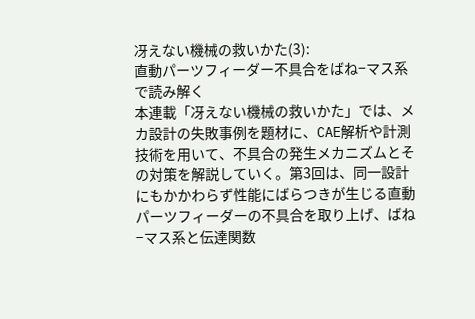冴えない機械の救いかた(3):
直動パーツフィーダー不具合をばね−マス系で読み解く
本連載「冴えない機械の救いかた」では、メカ設計の失敗事例を題材に、CAE解析や計測技術を用いて、不具合の発生メカニズムとその対策を解説していく。第3回は、同一設計にもかかわらず性能にばらつきが生じる直動パーツフィーダーの不具合を取り上げ、ばね−マス系と伝達関数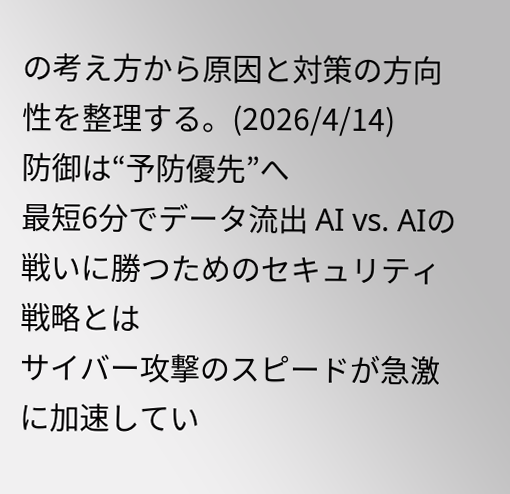の考え方から原因と対策の方向性を整理する。(2026/4/14)
防御は“予防優先”へ
最短6分でデータ流出 AI vs. AIの戦いに勝つためのセキュリティ戦略とは
サイバー攻撃のスピードが急激に加速してい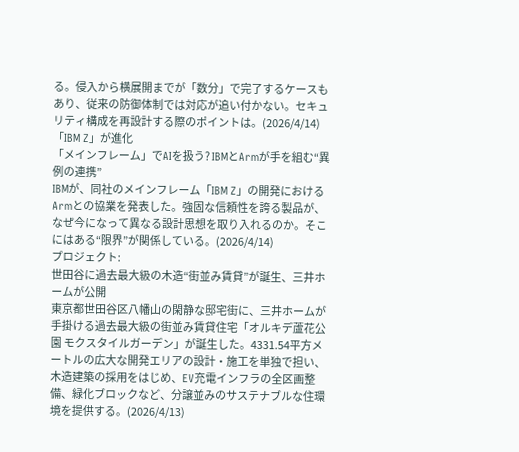る。侵入から横展開までが「数分」で完了するケースもあり、従来の防御体制では対応が追い付かない。セキュリティ構成を再設計する際のポイントは。(2026/4/14)
「IBM Z」が進化
「メインフレーム」でAIを扱う? IBMとArmが手を組む“異例の連携”
IBMが、同社のメインフレーム「IBM Z」の開発におけるArmとの協業を発表した。強固な信頼性を誇る製品が、なぜ今になって異なる設計思想を取り入れるのか。そこにはある“限界”が関係している。(2026/4/14)
プロジェクト:
世田谷に過去最大級の木造“街並み賃貸”が誕生、三井ホームが公開
東京都世田谷区八幡山の閑静な邸宅街に、三井ホームが手掛ける過去最大級の街並み賃貸住宅「オルキデ蘆花公園 モクスタイルガーデン」が誕生した。4331.54平方メートルの広大な開発エリアの設計・施工を単独で担い、木造建築の採用をはじめ、EV充電インフラの全区画整備、緑化ブロックなど、分譲並みのサステナブルな住環境を提供する。(2026/4/13)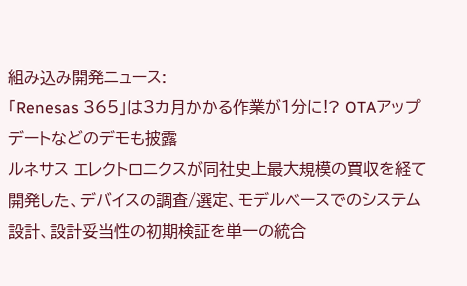組み込み開発ニュース:
「Renesas 365」は3カ月かかる作業が1分に!? OTAアップデートなどのデモも披露
ルネサス エレクトロニクスが同社史上最大規模の買収を経て開発した、デバイスの調査/選定、モデルベースでのシステム設計、設計妥当性の初期検証を単一の統合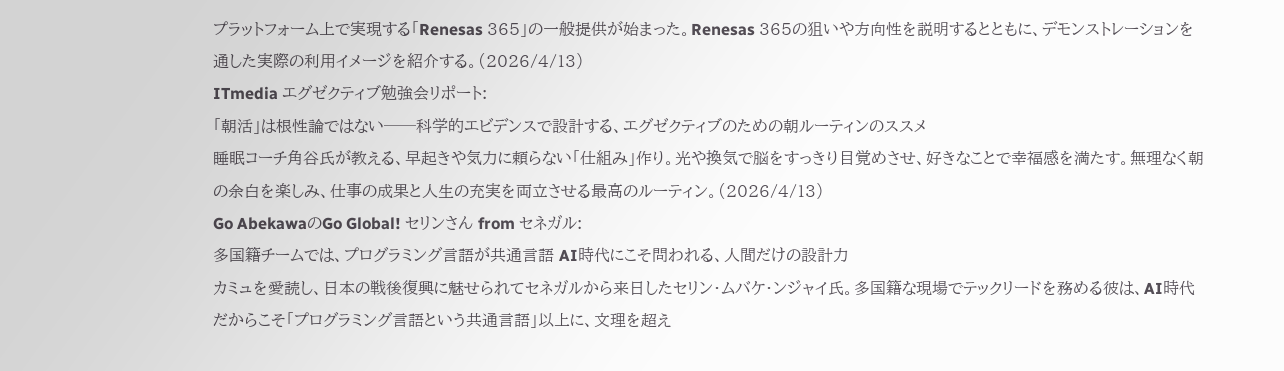プラットフォーム上で実現する「Renesas 365」の一般提供が始まった。Renesas 365の狙いや方向性を説明するとともに、デモンストレーションを通した実際の利用イメージを紹介する。(2026/4/13)
ITmedia エグゼクティブ勉強会リポート:
「朝活」は根性論ではない──科学的エビデンスで設計する、エグゼクティブのための朝ルーティンのススメ
睡眠コーチ角谷氏が教える、早起きや気力に頼らない「仕組み」作り。光や換気で脳をすっきり目覚めさせ、好きなことで幸福感を満たす。無理なく朝の余白を楽しみ、仕事の成果と人生の充実を両立させる最高のルーティン。(2026/4/13)
Go AbekawaのGo Global! セリンさん from セネガル:
多国籍チームでは、プログラミング言語が共通言語 AI時代にこそ問われる、人間だけの設計力
カミュを愛読し、日本の戦後復興に魅せられてセネガルから来日したセリン・ムバケ・ンジャイ氏。多国籍な現場でテックリードを務める彼は、AI時代だからこそ「プログラミング言語という共通言語」以上に、文理を超え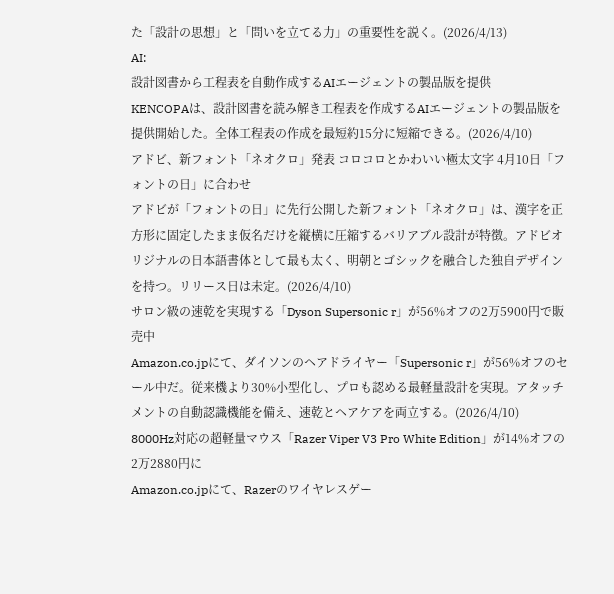た「設計の思想」と「問いを立てる力」の重要性を説く。(2026/4/13)
AI:
設計図書から工程表を自動作成するAIエージェントの製品版を提供
KENCOPAは、設計図書を読み解き工程表を作成するAIエージェントの製品版を提供開始した。全体工程表の作成を最短約15分に短縮できる。(2026/4/10)
アドビ、新フォント「ネオクロ」発表 コロコロとかわいい極太文字 4月10日「フォントの日」に合わせ
アドビが「フォントの日」に先行公開した新フォント「ネオクロ」は、漢字を正方形に固定したまま仮名だけを縦横に圧縮するバリアブル設計が特徴。アドビオリジナルの日本語書体として最も太く、明朝とゴシックを融合した独自デザインを持つ。リリース日は未定。(2026/4/10)
サロン級の速乾を実現する「Dyson Supersonic r」が56%オフの2万5900円で販売中
Amazon.co.jpにて、ダイソンのヘアドライヤー「Supersonic r」が56%オフのセール中だ。従来機より30%小型化し、プロも認める最軽量設計を実現。アタッチメントの自動認識機能を備え、速乾とヘアケアを両立する。(2026/4/10)
8000Hz対応の超軽量マウス「Razer Viper V3 Pro White Edition」が14%オフの2万2880円に
Amazon.co.jpにて、Razerのワイヤレスゲー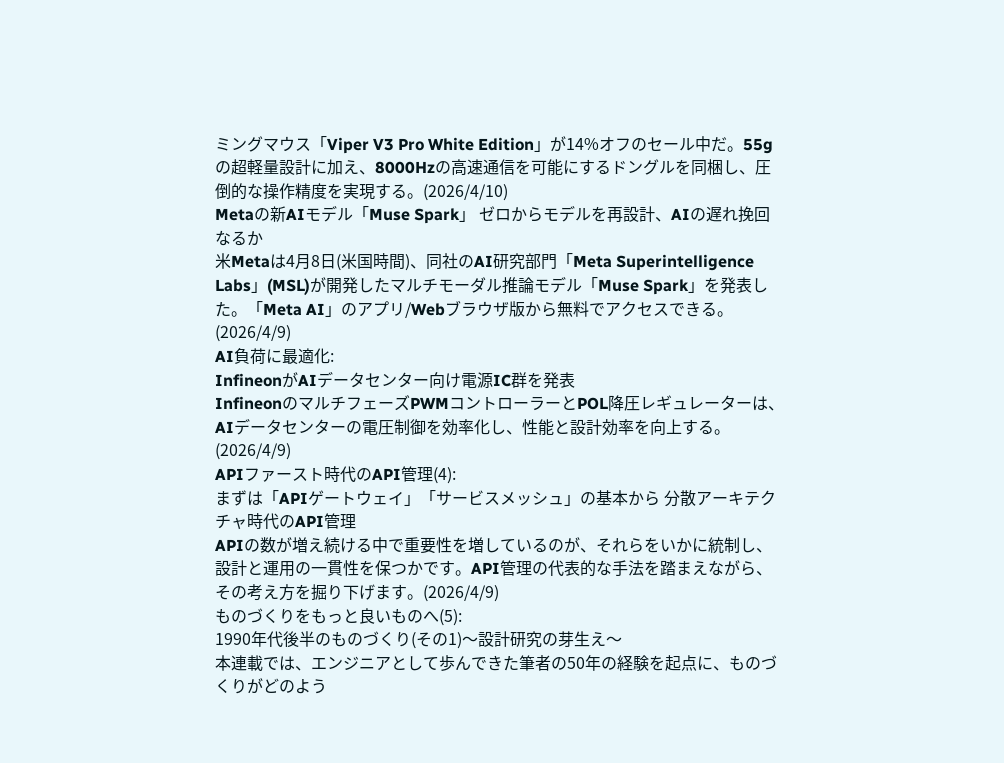ミングマウス「Viper V3 Pro White Edition」が14%オフのセール中だ。55gの超軽量設計に加え、8000Hzの高速通信を可能にするドングルを同梱し、圧倒的な操作精度を実現する。(2026/4/10)
Metaの新AIモデル「Muse Spark」 ゼロからモデルを再設計、AIの遅れ挽回なるか
米Metaは4月8日(米国時間)、同社のAI研究部門「Meta Superintelligence Labs」(MSL)が開発したマルチモーダル推論モデル「Muse Spark」を発表した。「Meta AI」のアプリ/Webブラウザ版から無料でアクセスできる。(2026/4/9)
AI負荷に最適化:
InfineonがAIデータセンター向け電源IC群を発表
InfineonのマルチフェーズPWMコントローラーとPOL降圧レギュレーターは、AIデータセンターの電圧制御を効率化し、性能と設計効率を向上する。(2026/4/9)
APIファースト時代のAPI管理(4):
まずは「APIゲートウェイ」「サービスメッシュ」の基本から 分散アーキテクチャ時代のAPI管理
APIの数が増え続ける中で重要性を増しているのが、それらをいかに統制し、設計と運用の一貫性を保つかです。API管理の代表的な手法を踏まえながら、その考え方を掘り下げます。(2026/4/9)
ものづくりをもっと良いものへ(5):
1990年代後半のものづくり(その1)〜設計研究の芽生え〜
本連載では、エンジニアとして歩んできた筆者の50年の経験を起点に、ものづくりがどのよう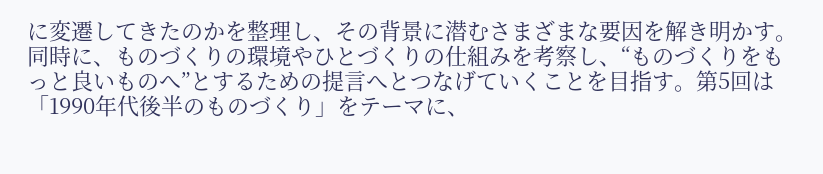に変遷してきたのかを整理し、その背景に潜むさまざまな要因を解き明かす。同時に、ものづくりの環境やひとづくりの仕組みを考察し、“ものづくりをもっと良いものへ”とするための提言へとつなげていくことを目指す。第5回は「1990年代後半のものづくり」をテーマに、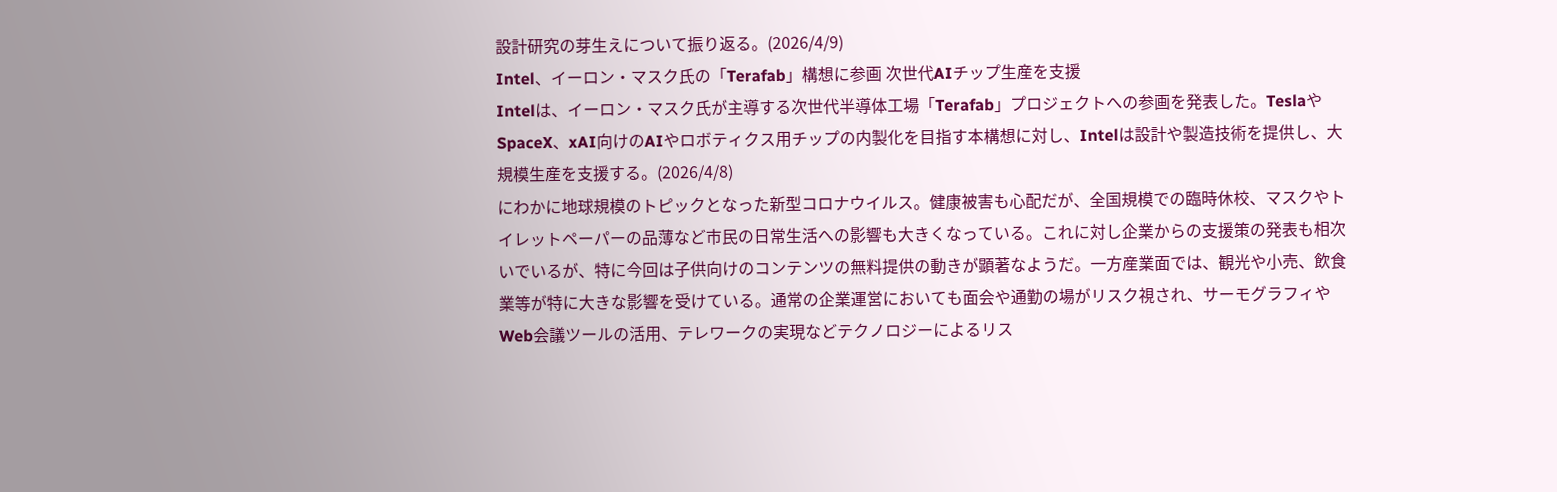設計研究の芽生えについて振り返る。(2026/4/9)
Intel、イーロン・マスク氏の「Terafab」構想に参画 次世代AIチップ生産を支援
Intelは、イーロン・マスク氏が主導する次世代半導体工場「Terafab」プロジェクトへの参画を発表した。TeslaやSpaceX、xAI向けのAIやロボティクス用チップの内製化を目指す本構想に対し、Intelは設計や製造技術を提供し、大規模生産を支援する。(2026/4/8)
にわかに地球規模のトピックとなった新型コロナウイルス。健康被害も心配だが、全国規模での臨時休校、マスクやトイレットペーパーの品薄など市民の日常生活への影響も大きくなっている。これに対し企業からの支援策の発表も相次いでいるが、特に今回は子供向けのコンテンツの無料提供の動きが顕著なようだ。一方産業面では、観光や小売、飲食業等が特に大きな影響を受けている。通常の企業運営においても面会や通勤の場がリスク視され、サーモグラフィやWeb会議ツールの活用、テレワークの実現などテクノロジーによるリス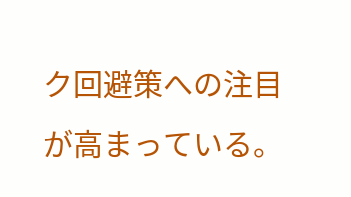ク回避策への注目が高まっている。